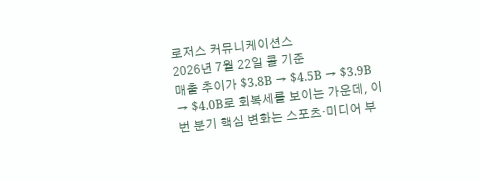로저스 커뮤니케이션스
2026년 7월 22일 콜 기준
매출 추이가 $3.8B → $4.5B → $3.9B → $4.0B로 회복세를 보이는 가운데, 이번 분기 핵심 변화는 스포츠·미디어 부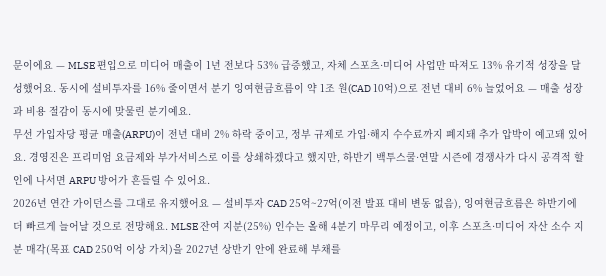문이에요 — MLSE 편입으로 미디어 매출이 1년 전보다 53% 급증했고, 자체 스포츠·미디어 사업만 따져도 13% 유기적 성장을 달성했어요. 동시에 설비투자를 16% 줄이면서 분기 잉여현금흐름이 약 1조 원(CAD 10억)으로 전년 대비 6% 늘었어요 — 매출 성장과 비용 절감이 동시에 맞물린 분기예요.
무선 가입자당 평균 매출(ARPU)이 전년 대비 2% 하락 중이고, 정부 규제로 가입·해지 수수료까지 폐지돼 추가 압박이 예고돼 있어요. 경영진은 프리미엄 요금제와 부가서비스로 이를 상쇄하겠다고 했지만, 하반기 백투스쿨·연말 시즌에 경쟁사가 다시 공격적 할인에 나서면 ARPU 방어가 흔들릴 수 있어요.
2026년 연간 가이던스를 그대로 유지했어요 — 설비투자 CAD 25억~27억(이전 발표 대비 변동 없음), 잉여현금흐름은 하반기에 더 빠르게 늘어날 것으로 전망해요. MLSE 잔여 지분(25%) 인수는 올해 4분기 마무리 예정이고, 이후 스포츠·미디어 자산 소수 지분 매각(목표 CAD 250억 이상 가치)을 2027년 상반기 안에 완료해 부채를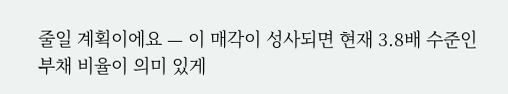줄일 계획이에요 — 이 매각이 성사되면 현재 3.8배 수준인 부채 비율이 의미 있게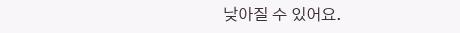낮아질 수 있어요.